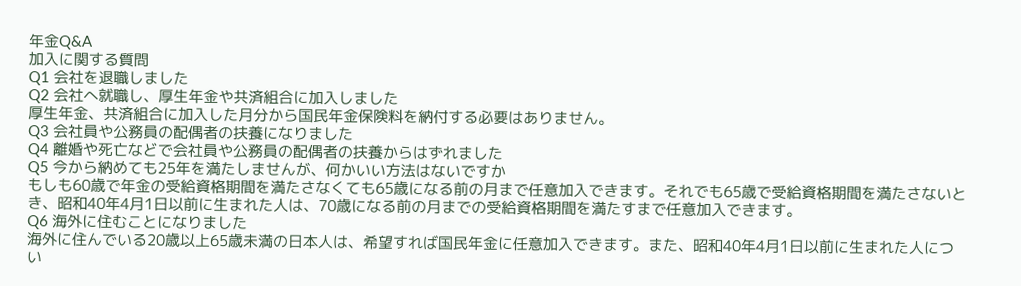年金Q&A
加入に関する質問
Q1 会社を退職しました
Q2 会社へ就職し、厚生年金や共済組合に加入しました
厚生年金、共済組合に加入した月分から国民年金保険料を納付する必要はありません。
Q3 会社員や公務員の配偶者の扶養になりました
Q4 離婚や死亡などで会社員や公務員の配偶者の扶養からはずれました
Q5 今から納めても25年を満たしませんが、何かいい方法はないですか
もしも60歳で年金の受給資格期間を満たさなくても65歳になる前の月まで任意加入できます。それでも65歳で受給資格期間を満たさないとき、昭和40年4月1日以前に生まれた人は、70歳になる前の月までの受給資格期間を満たすまで任意加入できます。
Q6 海外に住むことになりました
海外に住んでいる20歳以上65歳未満の日本人は、希望すれば国民年金に任意加入できます。また、昭和40年4月1日以前に生まれた人につい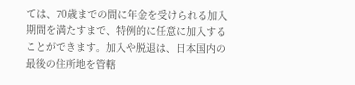ては、70歳までの間に年金を受けられる加入期間を満たすまで、特例的に任意に加入することができます。加入や脱退は、日本国内の最後の住所地を管轄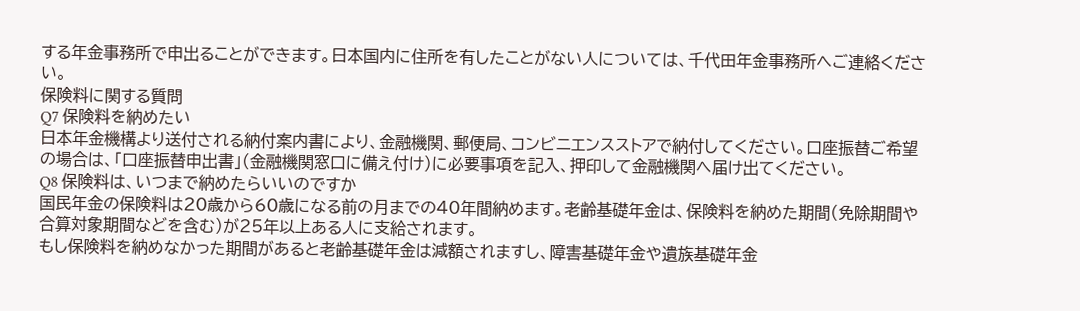する年金事務所で申出ることができます。日本国内に住所を有したことがない人については、千代田年金事務所へご連絡ください。
保険料に関する質問
Q7 保険料を納めたい
日本年金機構より送付される納付案内書により、金融機関、郵便局、コンビニエンスストアで納付してください。口座振替ご希望の場合は、「口座振替申出書」(金融機関窓口に備え付け)に必要事項を記入、押印して金融機関へ届け出てください。
Q8 保険料は、いつまで納めたらいいのですか
国民年金の保険料は20歳から60歳になる前の月までの40年間納めます。老齢基礎年金は、保険料を納めた期間(免除期間や合算対象期間などを含む)が25年以上ある人に支給されます。
もし保険料を納めなかった期間があると老齢基礎年金は減額されますし、障害基礎年金や遺族基礎年金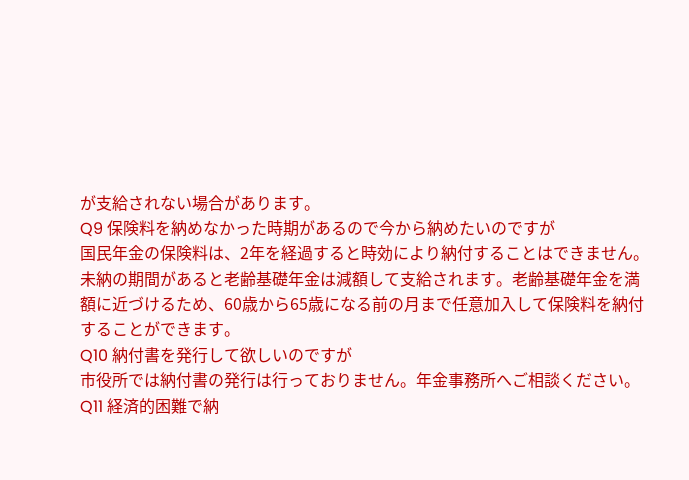が支給されない場合があります。
Q9 保険料を納めなかった時期があるので今から納めたいのですが
国民年金の保険料は、2年を経過すると時効により納付することはできません。未納の期間があると老齢基礎年金は減額して支給されます。老齢基礎年金を満額に近づけるため、60歳から65歳になる前の月まで任意加入して保険料を納付することができます。
Q10 納付書を発行して欲しいのですが
市役所では納付書の発行は行っておりません。年金事務所へご相談ください。
Q11 経済的困難で納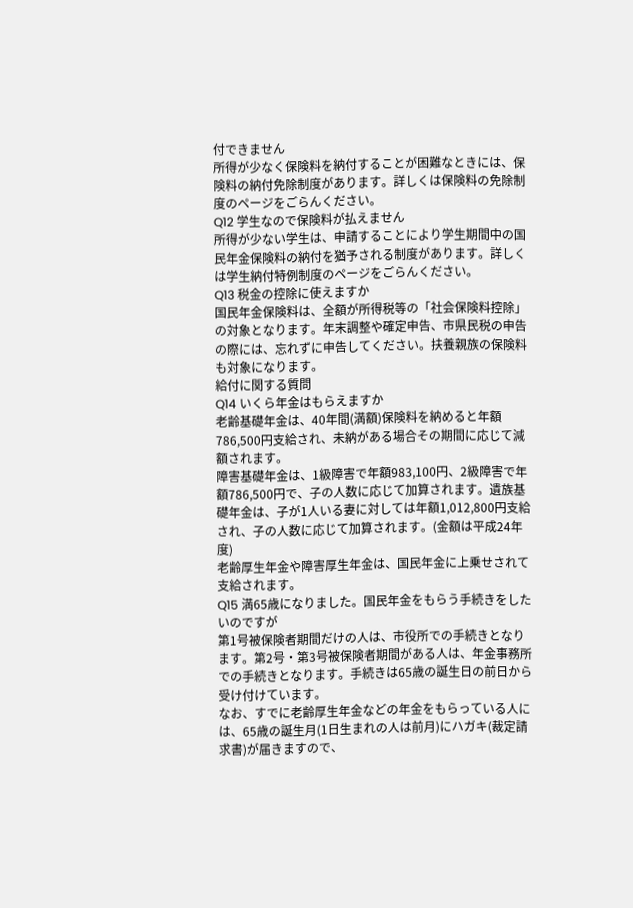付できません
所得が少なく保険料を納付することが困難なときには、保険料の納付免除制度があります。詳しくは保険料の免除制度のページをごらんください。
Q12 学生なので保険料が払えません
所得が少ない学生は、申請することにより学生期間中の国民年金保険料の納付を猶予される制度があります。詳しくは学生納付特例制度のページをごらんください。
Q13 税金の控除に使えますか
国民年金保険料は、全額が所得税等の「社会保険料控除」の対象となります。年末調整や確定申告、市県民税の申告の際には、忘れずに申告してください。扶養親族の保険料も対象になります。
給付に関する質問
Q14 いくら年金はもらえますか
老齢基礎年金は、40年間(満額)保険料を納めると年額786,500円支給され、未納がある場合その期間に応じて減額されます。
障害基礎年金は、1級障害で年額983,100円、2級障害で年額786,500円で、子の人数に応じて加算されます。遺族基礎年金は、子が1人いる妻に対しては年額1,012,800円支給され、子の人数に応じて加算されます。(金額は平成24年度)
老齢厚生年金や障害厚生年金は、国民年金に上乗せされて支給されます。
Q15 満65歳になりました。国民年金をもらう手続きをしたいのですが
第1号被保険者期間だけの人は、市役所での手続きとなります。第2号・第3号被保険者期間がある人は、年金事務所での手続きとなります。手続きは65歳の誕生日の前日から受け付けています。
なお、すでに老齢厚生年金などの年金をもらっている人には、65歳の誕生月(1日生まれの人は前月)にハガキ(裁定請求書)が届きますので、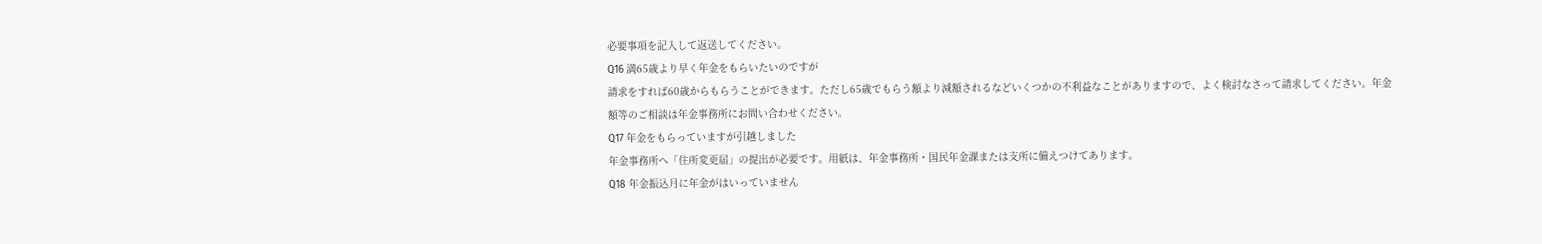必要事項を記入して返送してください。
Q16 満65歳より早く年金をもらいたいのですが
請求をすれば60歳からもらうことができます。ただし65歳でもらう額より減額されるなどいくつかの不利益なことがありますので、よく検討なさって請求してください。年金額等のご相談は年金事務所にお問い合わせください。
Q17 年金をもらっていますが引越しました
年金事務所へ「住所変更届」の提出が必要です。用紙は、年金事務所・国民年金課または支所に備えつけてあります。
Q18 年金振込月に年金がはいっていません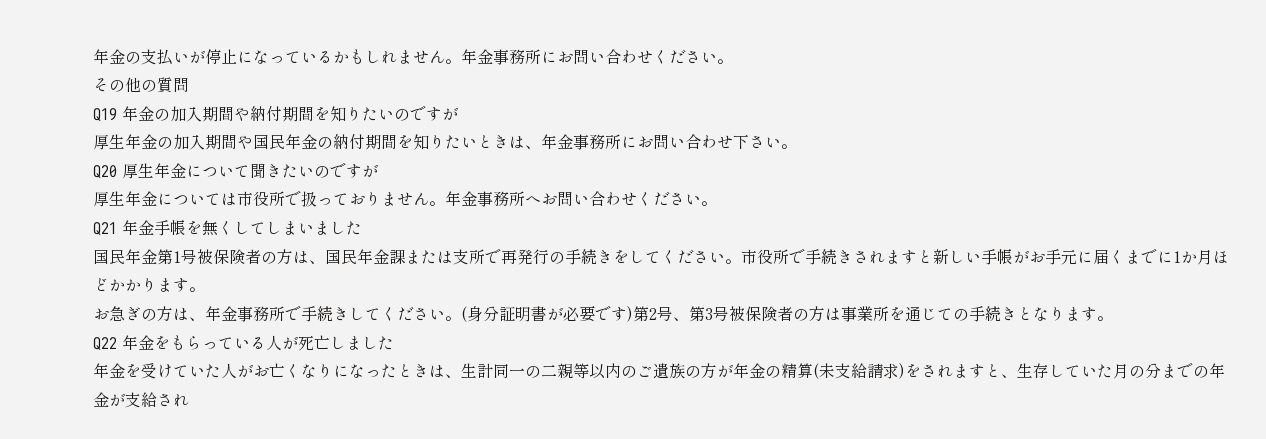年金の支払いが停止になっているかもしれません。年金事務所にお問い合わせください。
その他の質問
Q19 年金の加入期間や納付期間を知りたいのですが
厚生年金の加入期間や国民年金の納付期間を知りたいときは、年金事務所にお問い合わせ下さい。
Q20 厚生年金について聞きたいのですが
厚生年金については市役所で扱っておりません。年金事務所へお問い合わせください。
Q21 年金手帳を無くしてしまいました
国民年金第1号被保険者の方は、国民年金課または支所で再発行の手続きをしてください。市役所で手続きされますと新しい手帳がお手元に届くまでに1か月ほどかかります。
お急ぎの方は、年金事務所で手続きしてください。(身分証明書が必要です)第2号、第3号被保険者の方は事業所を通じての手続きとなります。
Q22 年金をもらっている人が死亡しました
年金を受けていた人がお亡くなりになったときは、生計同一の二親等以内のご遺族の方が年金の精算(未支給請求)をされますと、生存していた月の分までの年金が支給され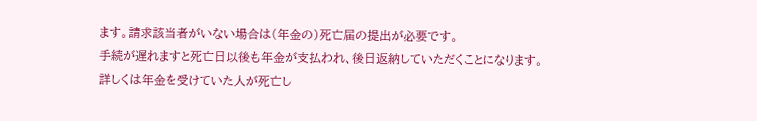ます。請求該当者がいない場合は(年金の)死亡届の提出が必要です。
手続が遅れますと死亡日以後も年金が支払われ、後日返納していただくことになります。
詳しくは年金を受けていた人が死亡し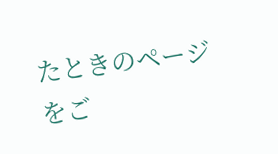たときのページをご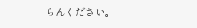らんください。